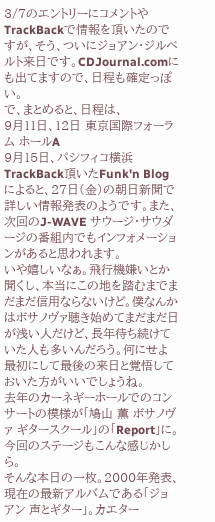3/7のエントリーにコメントやTrackBackで情報を頂いたのですが、そう、ついにジョアン・ジルベルト来日です。CDJournal.comにも出てますので、日程も確定っぽい。
で、まとめると、日程は、
9月11日、12日 東京国際フォーラム ホールA
9月15日、パシフィコ横浜
TrackBack頂いたFunk'n Blogによると、27日(金)の朝日新聞で詳しい情報発表のようです。また、次回のJ-WAVE サウージ・サウダージの番組内でもインフォメーションがあると思われます。
いや嬉しいなぁ。飛行機嫌いとか聞くし、本当にこの地を踏むまでまだまだ信用ならないけど。僕なんかはボサノヴァ聴き始めてまだまだ日が浅い人だけど、長年待ち続けていた人も多いんだろう。何にせよ最初にして最後の来日と覚悟しておいた方がいいでしょうね。
去年のカーネギーホールでのコンサートの模様が「鳩山 薫 ボサノヴァ ギタースクール」の「Report」に。今回のステージもこんな感じかしら。
そんな本日の一枚。2000年発表、現在の最新アルバムである「ジョアン 声とギター」。カエター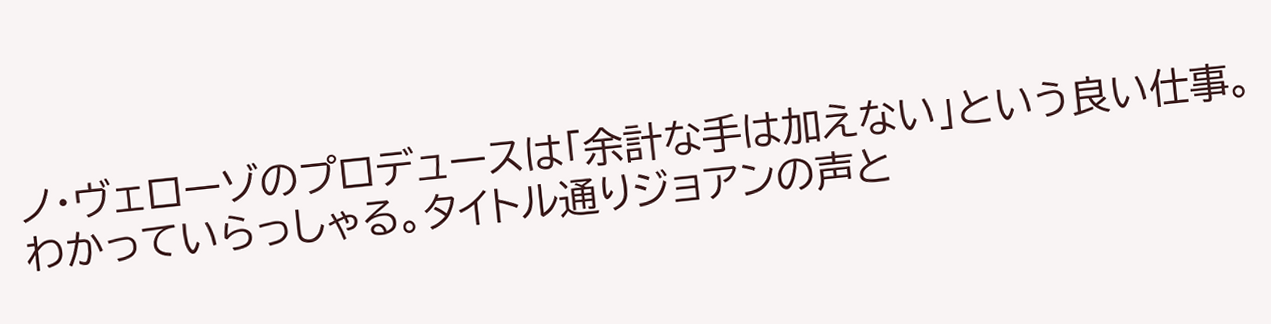ノ・ヴェローゾのプロデュースは「余計な手は加えない」という良い仕事。わかっていらっしゃる。タイトル通りジョアンの声と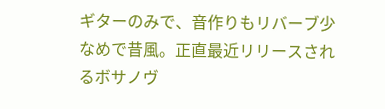ギターのみで、音作りもリバーブ少なめで昔風。正直最近リリースされるボサノヴ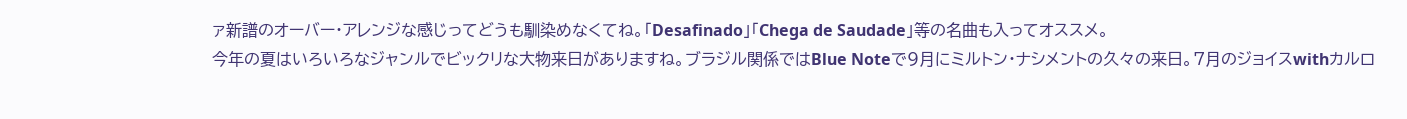ァ新譜のオーバー・アレンジな感じってどうも馴染めなくてね。「Desafinado」「Chega de Saudade」等の名曲も入ってオススメ。
今年の夏はいろいろなジャンルでビックリな大物来日がありますね。ブラジル関係ではBlue Noteで9月にミルトン・ナシメントの久々の来日。7月のジョイスwithカルロ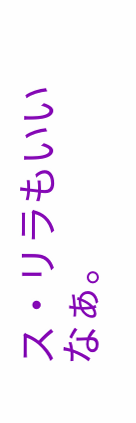ス・リラもいいなぁ。